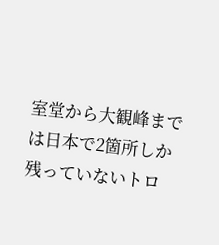室堂から大観峰までは日本で2箇所しか残っていないトロ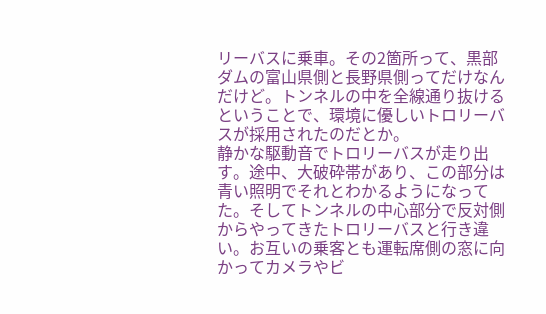リーバスに乗車。その2箇所って、黒部ダムの富山県側と長野県側ってだけなんだけど。トンネルの中を全線通り抜けるということで、環境に優しいトロリーバスが採用されたのだとか。
静かな駆動音でトロリーバスが走り出す。途中、大破砕帯があり、この部分は青い照明でそれとわかるようになってた。そしてトンネルの中心部分で反対側からやってきたトロリーバスと行き違い。お互いの乗客とも運転席側の窓に向かってカメラやビ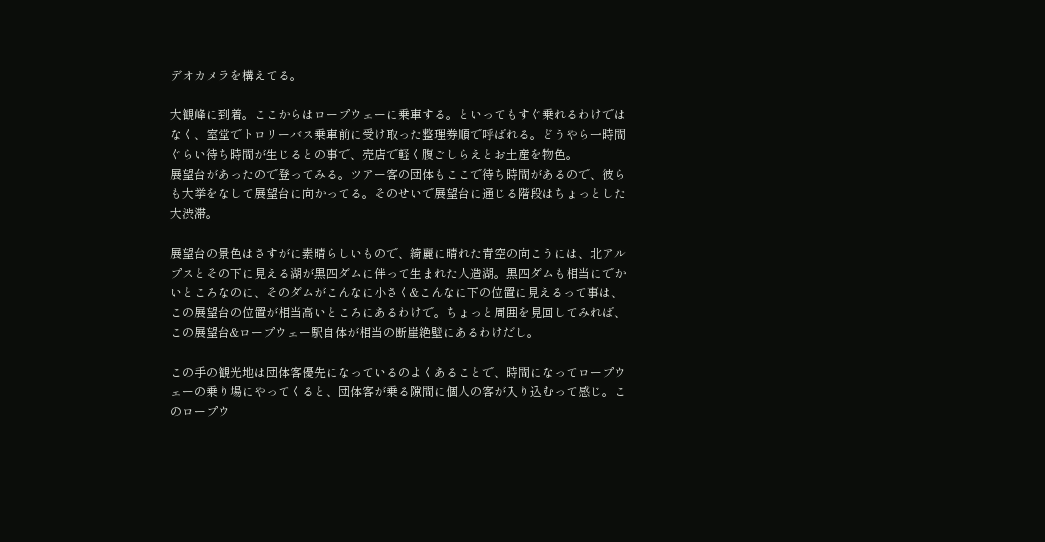デオカメラを構えてる。

大観峰に到着。ここからはロープウェーに乗車する。といってもすぐ乗れるわけではなく、室堂でトロリーバス乗車前に受け取った整理券順で呼ばれる。どうやら一時間ぐらい待ち時間が生じるとの事で、売店で軽く腹ごしらえとお土産を物色。
展望台があったので登ってみる。ツアー客の団体もここで待ち時間があるので、彼らも大挙をなして展望台に向かってる。そのせいで展望台に通じる階段はちょっとした大渋滞。

展望台の景色はさすがに素晴らしいもので、綺麗に晴れた青空の向こうには、北アルプスとその下に見える湖が黒四ダムに伴って生まれた人造湖。黒四ダムも相当にでかいところなのに、そのダムがこんなに小さく&こんなに下の位置に見えるって事は、この展望台の位置が相当高いところにあるわけで。ちょっと周囲を見回してみれば、この展望台&ロープウェー駅自体が相当の断崖絶壁にあるわけだし。

この手の観光地は団体客優先になっているのよくあることで、時間になってロープウェーの乗り場にやってくると、団体客が乗る隙間に個人の客が入り込むって感じ。このロープウ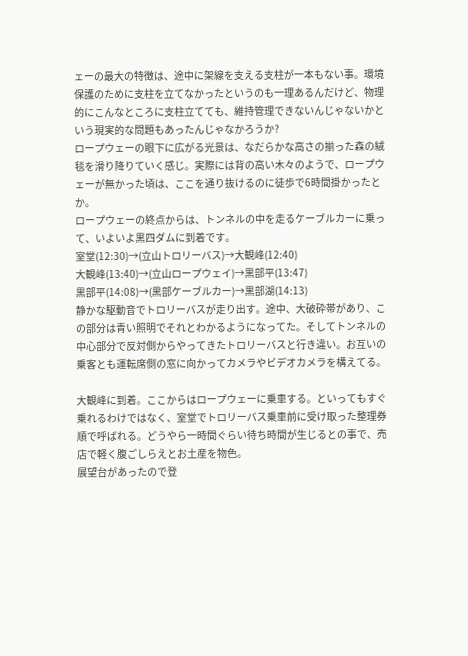ェーの最大の特徴は、途中に架線を支える支柱が一本もない事。環境保護のために支柱を立てなかったというのも一理あるんだけど、物理的にこんなところに支柱立てても、維持管理できないんじゃないかという現実的な問題もあったんじゃなかろうか?
ロープウェーの眼下に広がる光景は、なだらかな高さの揃った森の絨毯を滑り降りていく感じ。実際には背の高い木々のようで、ロープウェーが無かった頃は、ここを通り抜けるのに徒歩で6時間掛かったとか。
ロープウェーの終点からは、トンネルの中を走るケーブルカーに乗って、いよいよ黒四ダムに到着です。
室堂(12:30)→(立山トロリーバス)→大観峰(12:40)
大観峰(13:40)→(立山ロープウェイ)→黒部平(13:47)
黒部平(14:08)→(黒部ケーブルカー)→黒部湖(14:13)
静かな駆動音でトロリーバスが走り出す。途中、大破砕帯があり、この部分は青い照明でそれとわかるようになってた。そしてトンネルの中心部分で反対側からやってきたトロリーバスと行き違い。お互いの乗客とも運転席側の窓に向かってカメラやビデオカメラを構えてる。

大観峰に到着。ここからはロープウェーに乗車する。といってもすぐ乗れるわけではなく、室堂でトロリーバス乗車前に受け取った整理券順で呼ばれる。どうやら一時間ぐらい待ち時間が生じるとの事で、売店で軽く腹ごしらえとお土産を物色。
展望台があったので登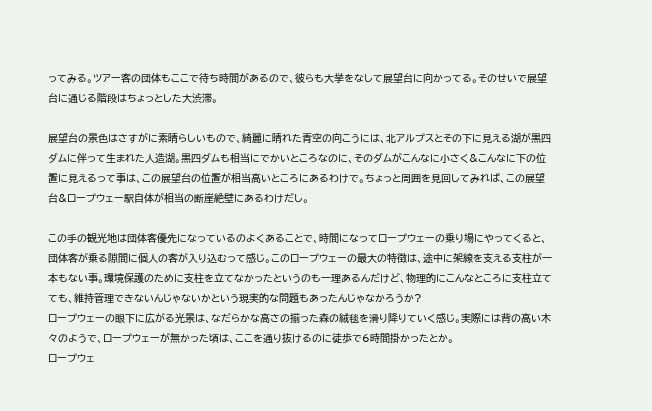ってみる。ツアー客の団体もここで待ち時間があるので、彼らも大挙をなして展望台に向かってる。そのせいで展望台に通じる階段はちょっとした大渋滞。

展望台の景色はさすがに素晴らしいもので、綺麗に晴れた青空の向こうには、北アルプスとその下に見える湖が黒四ダムに伴って生まれた人造湖。黒四ダムも相当にでかいところなのに、そのダムがこんなに小さく&こんなに下の位置に見えるって事は、この展望台の位置が相当高いところにあるわけで。ちょっと周囲を見回してみれば、この展望台&ロープウェー駅自体が相当の断崖絶壁にあるわけだし。

この手の観光地は団体客優先になっているのよくあることで、時間になってロープウェーの乗り場にやってくると、団体客が乗る隙間に個人の客が入り込むって感じ。このロープウェーの最大の特徴は、途中に架線を支える支柱が一本もない事。環境保護のために支柱を立てなかったというのも一理あるんだけど、物理的にこんなところに支柱立てても、維持管理できないんじゃないかという現実的な問題もあったんじゃなかろうか?
ロープウェーの眼下に広がる光景は、なだらかな高さの揃った森の絨毯を滑り降りていく感じ。実際には背の高い木々のようで、ロープウェーが無かった頃は、ここを通り抜けるのに徒歩で6時間掛かったとか。
ロープウェ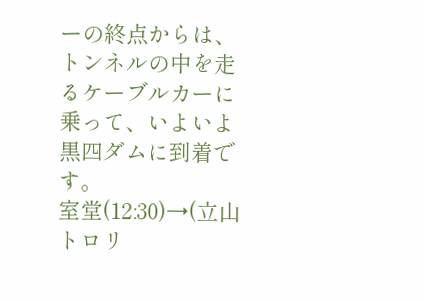ーの終点からは、トンネルの中を走るケーブルカーに乗って、いよいよ黒四ダムに到着です。
室堂(12:30)→(立山トロリ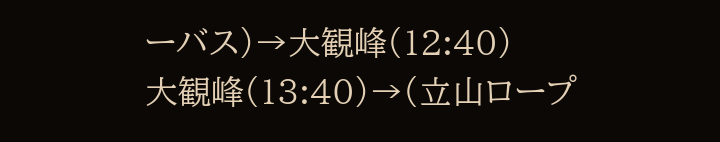ーバス)→大観峰(12:40)
大観峰(13:40)→(立山ロープ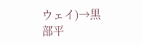ウェイ)→黒部平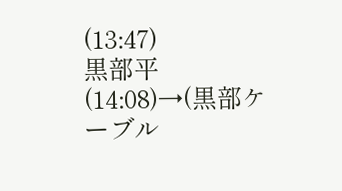(13:47)
黒部平(14:08)→(黒部ケーブル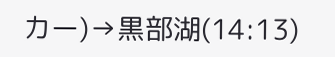カー)→黒部湖(14:13)